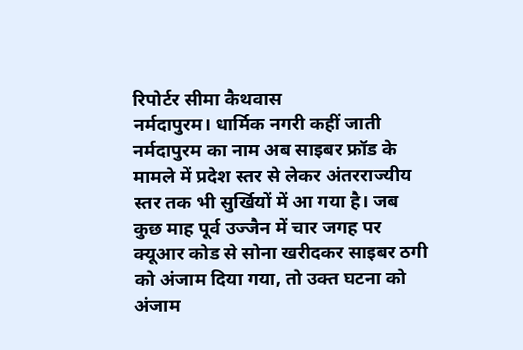रिपोर्टर सीमा कैथवास
नर्मदापुरम। धार्मिक नगरी कहीं जाती नर्मदापुरम का नाम अब साइबर फ्रॉड के मामले में प्रदेश स्तर से लेकर अंतरराज्यीय स्तर तक भी सुर्खियों में आ गया है। जब कुछ माह पूर्व उज्जैन में चार जगह पर क्यूआर कोड से सोना खरीदकर साइबर ठगी को अंजाम दिया गया, तो उक्त घटना को अंजाम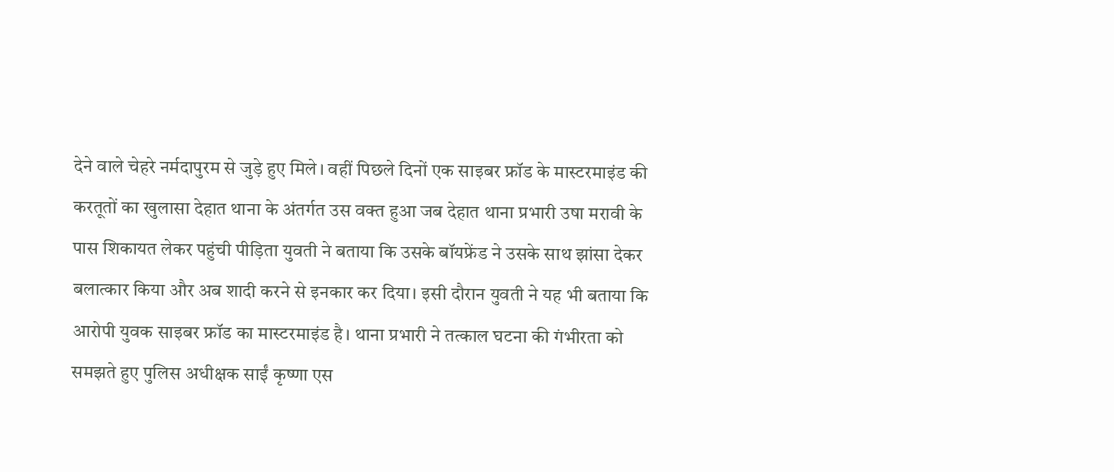देने वाले चेहरे नर्मदापुरम से जुड़े हुए मिले। वहीं पिछले दिनों एक साइबर फ्रॉड के मास्टरमाइंड की करतूतों का खुलासा देहात थाना के अंतर्गत उस वक्त हुआ जब देहात थाना प्रभारी उषा मरावी के पास शिकायत लेकर पहुंची पीड़िता युवती ने बताया कि उसके बॉयफ्रेंड ने उसके साथ झांसा देकर बलात्कार किया और अब शादी करने से इनकार कर दिया। इसी दौरान युवती ने यह भी बताया कि आरोपी युवक साइबर फ्रॉड का मास्टरमाइंड है। थाना प्रभारी ने तत्काल घटना की गंभीरता को समझते हुए पुलिस अधीक्षक साईं कृष्णा एस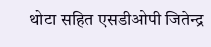थोटा सहित एसडीओपी जितेन्द्र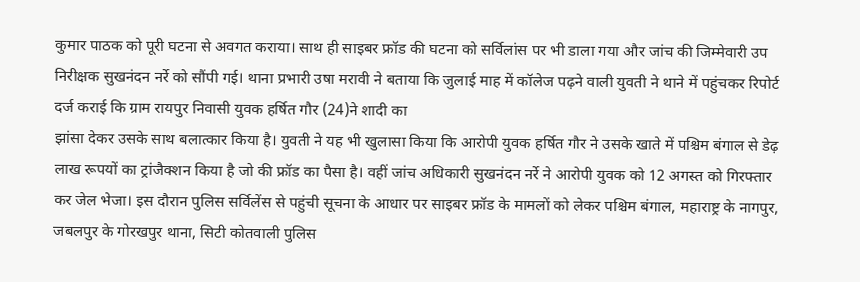कुमार पाठक को पूरी घटना से अवगत कराया। साथ ही साइबर फ्रॉड की घटना को सर्विलांस पर भी डाला गया और जांच की जिम्मेवारी उप निरीक्षक सुखनंदन नर्रे को सौंपी गई। थाना प्रभारी उषा मरावी ने बताया कि जुलाई माह में कॉलेज पढ़ने वाली युवती ने थाने में पहुंचकर रिपोर्ट दर्ज कराई कि ग्राम रायपुर निवासी युवक हर्षित गौर (24)ने शादी का
झांसा देकर उसके साथ बलात्कार किया है। युवती ने यह भी खुलासा किया कि आरोपी युवक हर्षित गौर ने उसके खाते में पश्चिम बंगाल से डेढ़ लाख रूपयों का ट्रांजैक्शन किया है जो की फ्रॉड का पैसा है। वहीं जांच अधिकारी सुखनंदन नर्रे ने आरोपी युवक को 12 अगस्त को गिरफ्तार कर जेल भेजा। इस दौरान पुलिस सर्विलेंस से पहुंची सूचना के आधार पर साइबर फ्रॉड के मामलों को लेकर पश्चिम बंगाल, महाराष्ट्र के नागपुर, जबलपुर के गोरखपुर थाना, सिटी कोतवाली पुलिस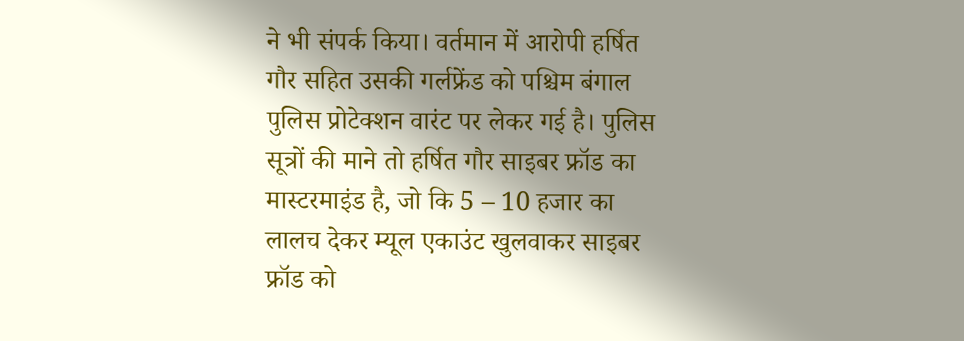ने भी संपर्क किया। वर्तमान में आरोपी हर्षित गौर सहित उसकी गर्लफ्रेंड को पश्चिम बंगाल पुलिस प्रोटेक्शन वारंट पर लेकर गई है। पुलिस सूत्रों की माने तो हर्षित गौर साइबर फ्रॉड का मास्टरमाइंड है, जो कि 5 – 10 हजार का लालच देकर म्यूल एकाउंट खुलवाकर साइबर फ्रॉड को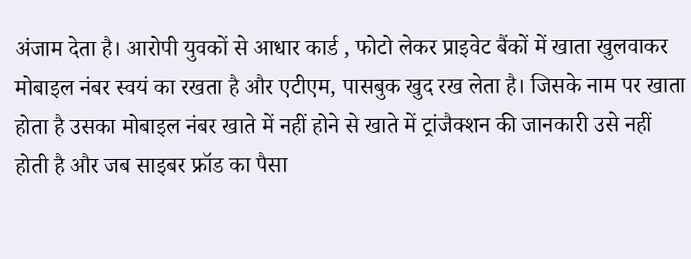अंजाम देता है। आरोपी युवकों से आधार कार्ड , फोटो लेकर प्राइवेट बैंकों में खाता खुलवाकर मोबाइल नंबर स्वयं का रखता है और एटीएम, पासबुक खुद रख लेता है। जिसके नाम पर खाता होता है उसका मोबाइल नंबर खाते में नहीं होने से खाते में ट्रांजैक्शन की जानकारी उसे नहीं होती है और जब साइबर फ्रॉड का पैसा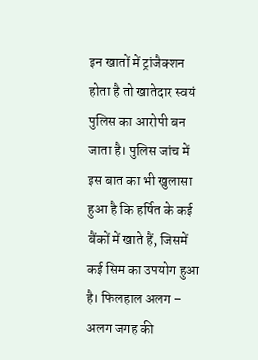इन खातों में ट्रांजैक्शन होता है तो खातेदार स्वयं पुलिस का आरोपी बन जाता है। पुलिस जांच में इस बात का भी खुलासा हुआ है कि हर्षित के कई बैंकों में खाते हैं, जिसमें कई सिम का उपयोग हुआ है। फिलहाल अलग – अलग जगह की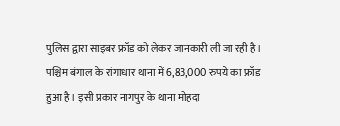पुलिस द्वारा साइबर फ्रॉड को लेकर जानकारी ली जा रही है। पश्चिम बंगाल के रांगाधार थाना में 6,83,000 रुपये का फ्रॉड हुआ है। इसी प्रकार नागपुर के थाना मोहदा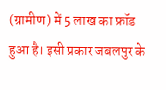(ग्रामीण) में 5 लाख का फ्रॉड हुआ है। इसी प्रकार जबलपुर के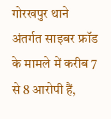गोरखपुर थाने अंतर्गत साइबर फ्रॉड के मामले में करीब 7 से 8 आरोपी हैं,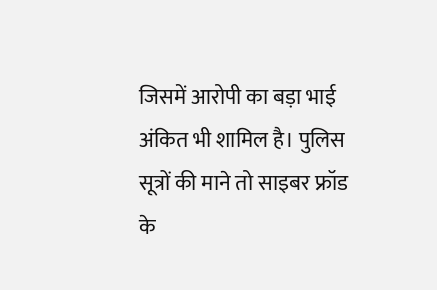जिसमें आरोपी का बड़ा भाई अंकित भी शामिल है। पुलिस सूत्रों की माने तो साइबर फ्रॉड के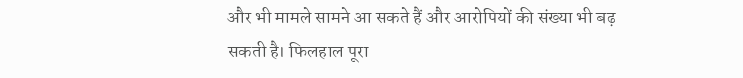और भी मामले सामने आ सकते हैं और आरोपियों की संख्या भी बढ़ सकती है। फिलहाल पूरा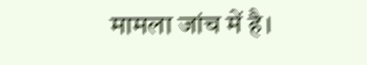मामला जांच में है।